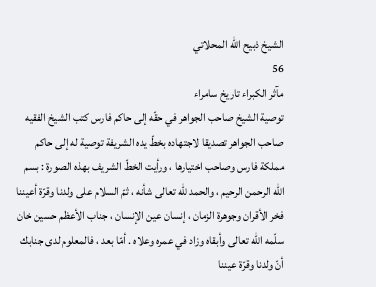الشيخ ذبيح الله المحلاتي
56
مآثر الكبراء تاريخ سامراء
توصية الشيخ صاحب الجواهر في حقّه إلى حاكم فارس كتب الشيخ الفقيه صاحب الجواهر تصديقا لاجتهاده بخطّ يده الشريفة توصية له إلى حاكم مملكة فارس وصاحب اختيارها ، ورأيت الخطّ الشريف بهذه الصورة : بسم اللّه الرحمن الرحيم ، والحمد للّه تعالى شأنه ، ثمّ السلام على ولدنا وقرّة أعيننا فخر الأقران وجوهرة الزمان ، إنسان عين الإنسان ، جناب الأعظم حسين خان سلّمه اللّه تعالى وأبقاه وزاد في عمره وعلاه . أمّا بعد ، فالمعلوم لدى جنابك أنّ ولدنا وقرّة عيننا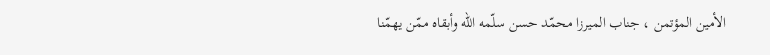الأمين المؤتمن ، جناب الميرزا محمّد حسن سلّمه اللّه وأبقاه ممّن يهمّنا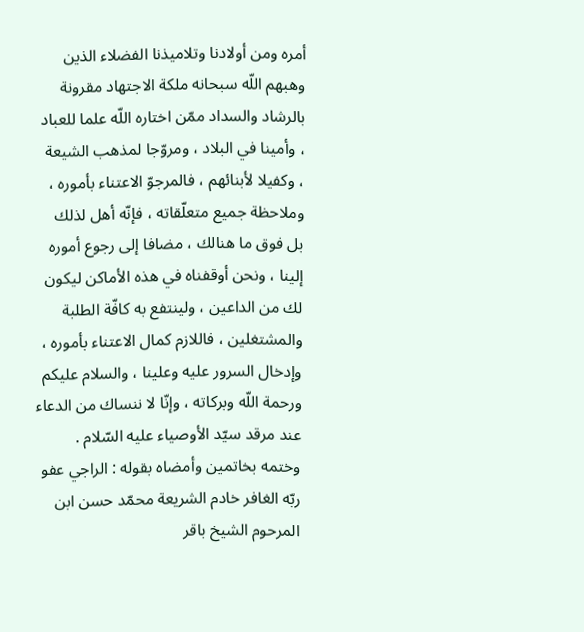أمره ومن أولادنا وتلاميذنا الفضلاء الذين وهبهم اللّه سبحانه ملكة الاجتهاد مقرونة بالرشاد والسداد ممّن اختاره اللّه علما للعباد ، وأمينا في البلاد ، ومروّجا لمذهب الشيعة ، وكفيلا لأبنائهم ، فالمرجوّ الاعتناء بأموره ، وملاحظة جميع متعلّقاته ، فإنّه أهل لذلك بل فوق ما هنالك ، مضافا إلى رجوع أموره إلينا ، ونحن أوقفناه في هذه الأماكن ليكون لك من الداعين ، ولينتفع به كافّة الطلبة والمشتغلين ، فاللازم كمال الاعتناء بأموره ، وإدخال السرور عليه وعلينا ، والسلام عليكم ورحمة اللّه وبركاته ، وإنّا لا ننساك من الدعاء عند مرقد سيّد الأوصياء عليه السّلام . وختمه بخاتمين وأمضاه بقوله : الراجي عفو ربّه الغافر خادم الشريعة محمّد حسن ابن المرحوم الشيخ باقر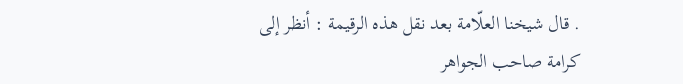. قال شيخنا العلّامة بعد نقل هذه الرقيمة : أنظر إلى كرامة صاحب الجواهر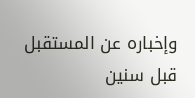وإخباره عن المستقبل قبل سنين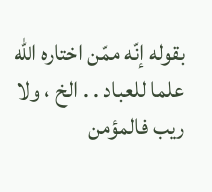بقوله إنّه ممّن اختاره اللّه علما للعباد . . الخ ، ولا ريب فالمؤمن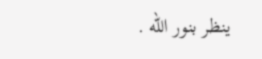ينظر بنور اللّه .